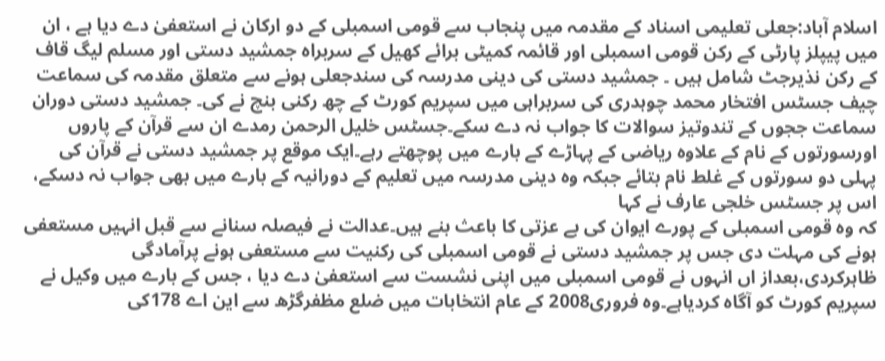اسلام آباد:جعلی تعلیمی اسناد کے مقدمہ میں پنجاب سے قومی اسمبلی کے دو ارکان نے استعفیٰ دے دیا ہے ، ان میں پیپلز پارٹی کے رکن قومی اسمبلی اور قائمہ کمیٹی برائے کھیل کے سربراہ جمشید دستی اور مسلم لیگ قاف کے رکن نذیرجٹ شامل ہیں ۔ جمشید دستی کی دینی مدرسہ کی سندجعلی ہونے سے متعلق مقدمہ کی سماعت چیف جسٹس افتخار محمد چوہدری کی سربراہی میں سپریم کورٹ کے چھ رکنی بنچ نے کی۔ جمشید دستی دوران سماعت ججوں کے تندوتیز سوالات کا جواب نہ دے سکے۔جسٹس خلیل الرحمن رمدے ان سے قرآن کے پاروں اورسورتوں کے نام کے علاوہ ریاضی کے پہاڑے کے بارے میں پوچھتے رہے۔ایک موقع پر جمشید دستی نے قرآن کی پہلی دو سورتوں کے غلط نام بتائے جبکہ وہ دینی مدرسہ میں تعلیم کے دورانیہ کے بارے میں بھی جواب نہ دسکے، اس پر جسٹس خلجی عارف نے کہا
کہ وہ قومی اسمبلی کے پورے ایوان کی بے عزتی کا باعث بنے ہیں۔عدالت نے فیصلہ سنانے سے قبل انہیں مستعفی ہونے کی مہلت دی جس پر جمشید دستی نے قومی اسمبلی کی رکنیت سے مستعفی ہونے پرآمادگی ظاہرکردی،بعداز اں انہوں نے قومی اسمبلی میں اپنی نشست سے استعفیٰ دے دیا ، جس کے بارے میں وکیل نے سپریم کورٹ کو آگاہ کردیاہے۔وہ فروری2008 کے عام انتخابات میں ضلع مظفرگڑھ سے این اے 178کی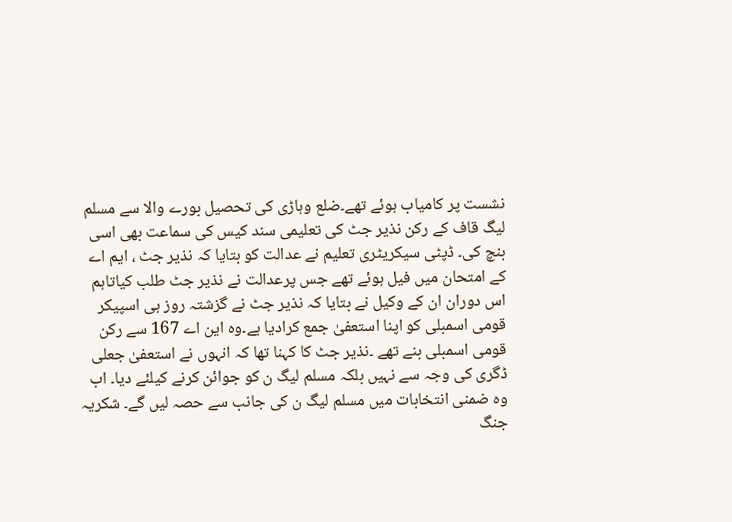نشست پر کامیاب ہوئے تھے۔ضلع وہاڑی کی تحصیل بورے والا سے مسلم لیگ قاف کے رکن نذیر جٹ کی تعلیمی سند کیس کی سماعت بھی اسی بنچ کی۔ ڈپٹی سیکریٹری تعلیم نے عدالت کو بتایا کہ نذیر جٹ ، ایم اے کے امتحان میں فیل ہوئے تھے جس پرعدالت نے نذیر جٹ طلب کیاتاہم اس دوران ان کے وکیل نے بتایا کہ نذیر جٹ نے گزشتہ روز ہی اسپیکر قومی اسمبلی کو اپنا استعفیٰ جمع کرادیا ہے۔وہ این اے 167 سے رکن قومی اسمبلی بنے تھے ۔نذیر جٹ کا کہنا تھا کہ انہوں نے استعفیٰ جعلی ڈگری کی وجہ سے نہیں بلکہ مسلم لیگ ن کو جوائن کرنے کیلئے دیا۔ اب وہ ضمنی انتخابات میں مسلم لیگ ن کی جانب سے حصہ لیں گے۔ شکریہ جنگ